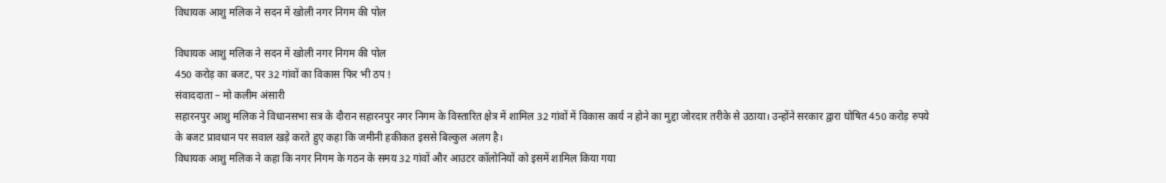विधायक आशु मलिक ने सदन में खोली नगर निगम की पोल

विधायक आशु मलिक ने सदन में खोली नगर निगम की पोल
450 करोड़ का बजट, पर 32 गांवों का विकास फिर भी ठप !
संवाददाता – मो कलीम अंसारी
सहारनपुर आशु मलिक ने विधानसभा सत्र के दौरान सहारनपुर नगर निगम के विस्तारित क्षेत्र में शामिल 32 गांवों में विकास कार्य न होने का मुद्दा जोरदार तरीके से उठाया। उन्होंने सरकार द्वारा घोषित 450 करोड़ रुपये के बजट प्रावधान पर सवाल खड़े करते हुए कहा कि जमीनी हकीकत इससे बिल्कुल अलग है।
विधायक आशु मलिक ने कहा कि नगर निगम के गठन के समय 32 गांवों और आउटर कॉलोनियों को इसमें शामिल किया गया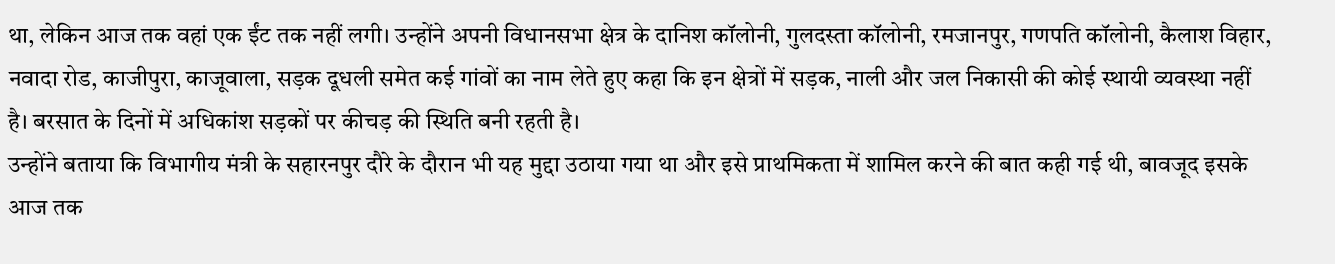था, लेकिन आज तक वहां एक ईंट तक नहीं लगी। उन्होंने अपनी विधानसभा क्षेत्र के दानिश कॉलोनी, गुलदस्ता कॉलोनी, रमजानपुर, गणपति कॉलोनी, कैलाश विहार, नवादा रोड, काजीपुरा, काजूवाला, सड़क दूधली समेत कई गांवों का नाम लेते हुए कहा कि इन क्षेत्रों में सड़क, नाली और जल निकासी की कोई स्थायी व्यवस्था नहीं है। बरसात के दिनों में अधिकांश सड़कों पर कीचड़ की स्थिति बनी रहती है।
उन्होंने बताया कि विभागीय मंत्री के सहारनपुर दौरे के दौरान भी यह मुद्दा उठाया गया था और इसे प्राथमिकता में शामिल करने की बात कही गई थी, बावजूद इसके आज तक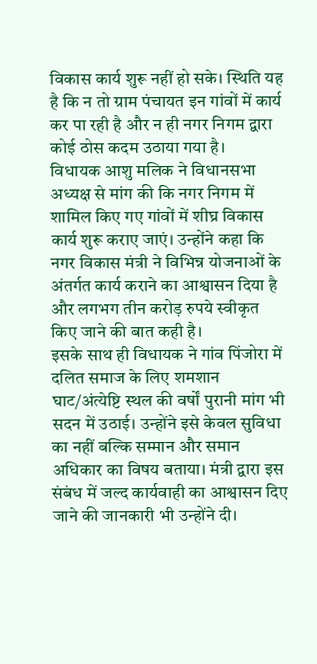विकास कार्य शुरू नहीं हो सके। स्थिति यह है कि न तो ग्राम पंचायत इन गांवों में कार्य कर पा रही है और न ही नगर निगम द्वारा कोई ठोस कदम उठाया गया है।
विधायक आशु मलिक ने विधानसभा अध्यक्ष से मांग की कि नगर निगम में शामिल किए गए गांवों में शीघ्र विकास कार्य शुरू कराए जाएं। उन्होंने कहा कि नगर विकास मंत्री ने विभिन्न योजनाओं के अंतर्गत कार्य कराने का आश्वासन दिया है और लगभग तीन करोड़ रुपये स्वीकृत किए जाने की बात कही है।
इसके साथ ही विधायक ने गांव पिंजोरा में दलित समाज के लिए शमशान घाट/अंत्येष्टि स्थल की वर्षों पुरानी मांग भी सदन में उठाई। उन्होंने इसे केवल सुविधा का नहीं बल्कि सम्मान और समान अधिकार का विषय बताया। मंत्री द्वारा इस संबंध में जल्द कार्यवाही का आश्वासन दिए जाने की जानकारी भी उन्होंने दी।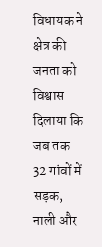विधायक ने क्षेत्र की जनता को विश्वास दिलाया कि जब तक 32 गांवों में सड़क, नाली और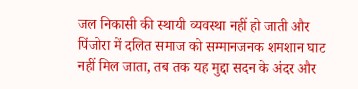जल निकासी की स्थायी व्यवस्था नहीं हो जाती और पिंजोरा में दलित समाज को सम्मानजनक शमशान घाट नहीं मिल जाता, तब तक यह मुद्दा सदन के अंदर और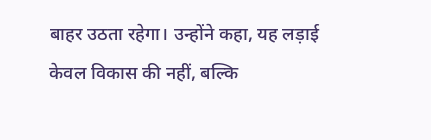बाहर उठता रहेगा। उन्होंने कहा, यह लड़ाई केवल विकास की नहीं, बल्कि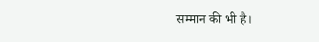सम्मान की भी है।